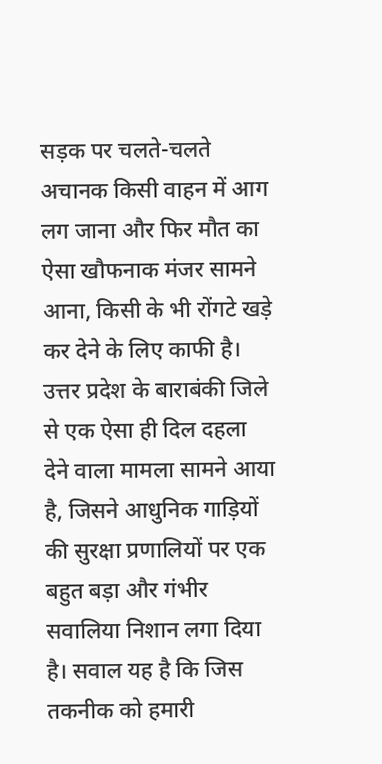सड़क पर चलते-चलते अचानक किसी वाहन में आग लग जाना और फिर मौत का ऐसा खौफनाक मंजर सामने आना, किसी के भी रोंगटे खड़े कर देने के लिए काफी है। उत्तर प्रदेश के बाराबंकी जिले से एक ऐसा ही दिल दहला देने वाला मामला सामने आया है, जिसने आधुनिक गाड़ियों की सुरक्षा प्रणालियों पर एक बहुत बड़ा और गंभीर सवालिया निशान लगा दिया है। सवाल यह है कि जिस तकनीक को हमारी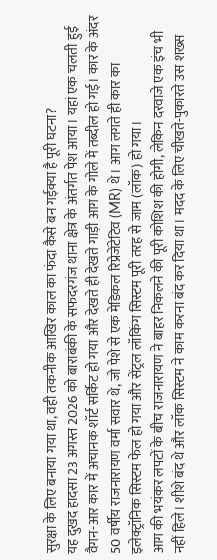सुरक्षा के लिए बनाया गया था, वही तकनीक आखिर काल का फंदा कैसे बन गईक्या है पूरी घटना?
यह दुखद हादसा 23 अगस्त 2026 को बाराबंकी के सफदरगंज थाना क्षेत्र के अंतर्गत पेश आया। यहां एक चलती हुई वैगन-आर कार में अचानक शॉर्ट सर्किट हो गया और देखते ही देखते गाड़ी आग के गोले में तब्दील हो गई। कार के अंदर 50 वर्षीय राजनारायण वर्मा सवार थे, जो पेशे से एक मेडिकल रिप्रेजेंटेटिव (MR) थे। आग लगते ही कार का इलेक्ट्रॉनिक सिस्टम फेल हो गया और सेंट्रल लॉकिंग सिस्टम पूरी तरह से जाम (लॉक) हो गया।
आग की भयंकर लपटों के बीच राजनारायण ने बाहर निकलने की पूरी कोशिश की होगी, लेकिन दरवाजे एक इंच भी नहीं हिले। शीशे बंद थे और लॉक सिस्टम ने काम करना बंद कर दिया था। मदद के लिए चीखते-पुकारते उस शख्स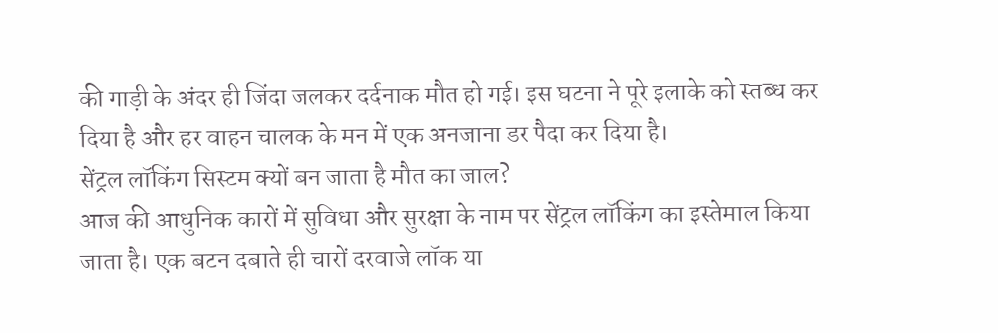की गाड़ी के अंदर ही जिंदा जलकर दर्दनाक मौत हो गई। इस घटना ने पूरे इलाके को स्तब्ध कर दिया है और हर वाहन चालक के मन में एक अनजाना डर पैदा कर दिया है।
सेंट्रल लॉकिंग सिस्टम क्यों बन जाता है मौत का जाल?
आज की आधुनिक कारों में सुविधा और सुरक्षा के नाम पर सेंट्रल लॉकिंग का इस्तेमाल किया जाता है। एक बटन दबाते ही चारों दरवाजे लॉक या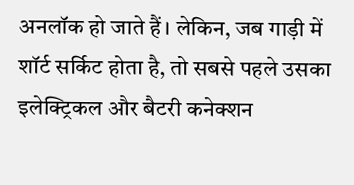अनलॉक हो जाते हैं। लेकिन, जब गाड़ी में शॉर्ट सर्किट होता है, तो सबसे पहले उसका इलेक्ट्रिकल और बैटरी कनेक्शन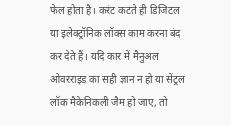फेल होता है। करंट कटते ही डिजिटल या इलेक्ट्रॉनिक लॉक्स काम करना बंद कर देते हैं। यदि कार में मैनुअल ओवरराइड का सही ज्ञान न हो या सेंट्रल लॉक मैकेनिकली जैम हो जाए, तो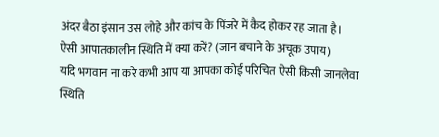अंदर बैठा इंसान उस लोहे और कांच के पिंजरे में कैद होकर रह जाता है।
ऐसी आपातकालीन स्थिति में क्या करें? (जान बचाने के अचूक उपाय)
यदि भगवान ना करे कभी आप या आपका कोई परिचित ऐसी किसी जानलेवा स्थिति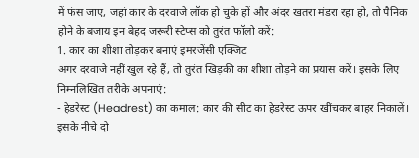में फंस जाए, जहां कार के दरवाजे लॉक हो चुके हों और अंदर खतरा मंडरा रहा हो, तो पैनिक होने के बजाय इन बेहद जरूरी स्टेप्स को तुरंत फॉलो करें:
1. कार का शीशा तोड़कर बनाएं इमरजेंसी एक्जिट
अगर दरवाजे नहीं खुल रहे हैं, तो तुरंत खिड़की का शीशा तोड़ने का प्रयास करें। इसके लिए निम्नलिखित तरीके अपनाएं:
- हेडरेस्ट (Headrest) का कमाल: कार की सीट का हेडरेस्ट ऊपर खींचकर बाहर निकालें। इसके नीचे दो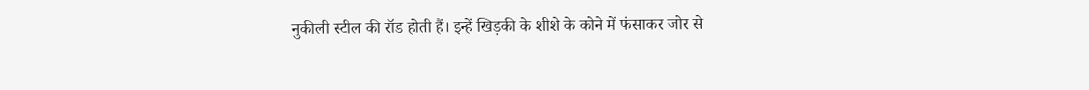नुकीली स्टील की रॉड होती हैं। इन्हें खिड़की के शीशे के कोने में फंसाकर जोर से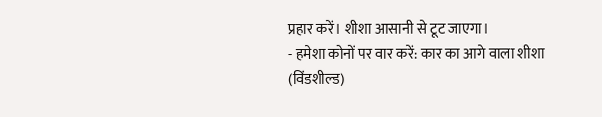प्रहार करें। शीशा आसानी से टूट जाएगा।
- हमेशा कोनों पर वार करें: कार का आगे वाला शीशा (विंडशील्ड)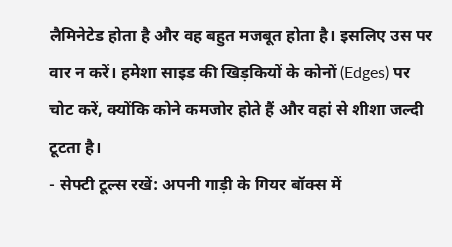लैमिनेटेड होता है और वह बहुत मजबूत होता है। इसलिए उस पर वार न करें। हमेशा साइड की खिड़कियों के कोनों (Edges) पर चोट करें, क्योंकि कोने कमजोर होते हैं और वहां से शीशा जल्दी टूटता है।
- सेफ्टी टूल्स रखें: अपनी गाड़ी के गियर बॉक्स में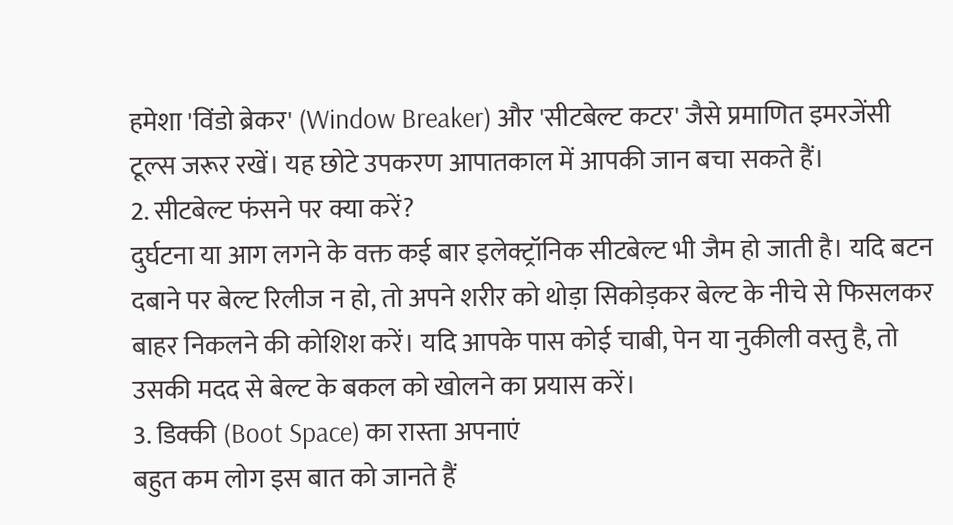हमेशा 'विंडो ब्रेकर' (Window Breaker) और 'सीटबेल्ट कटर' जैसे प्रमाणित इमरजेंसी टूल्स जरूर रखें। यह छोटे उपकरण आपातकाल में आपकी जान बचा सकते हैं।
2. सीटबेल्ट फंसने पर क्या करें?
दुर्घटना या आग लगने के वक्त कई बार इलेक्ट्रॉनिक सीटबेल्ट भी जैम हो जाती है। यदि बटन दबाने पर बेल्ट रिलीज न हो, तो अपने शरीर को थोड़ा सिकोड़कर बेल्ट के नीचे से फिसलकर बाहर निकलने की कोशिश करें। यदि आपके पास कोई चाबी, पेन या नुकीली वस्तु है, तो उसकी मदद से बेल्ट के बकल को खोलने का प्रयास करें।
3. डिक्की (Boot Space) का रास्ता अपनाएं
बहुत कम लोग इस बात को जानते हैं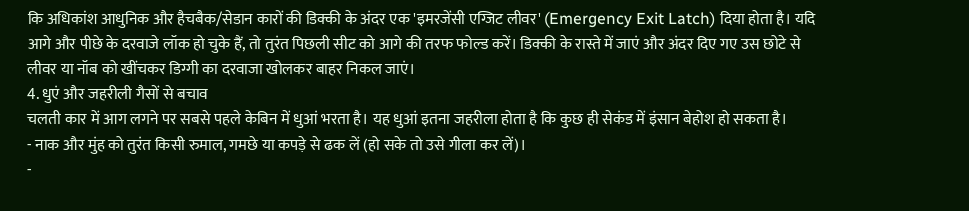कि अधिकांश आधुनिक और हैचबैक/सेडान कारों की डिक्की के अंदर एक 'इमरजेंसी एग्जिट लीवर' (Emergency Exit Latch) दिया होता है। यदि आगे और पीछे के दरवाजे लॉक हो चुके हैं, तो तुरंत पिछली सीट को आगे की तरफ फोल्ड करें। डिक्की के रास्ते में जाएं और अंदर दिए गए उस छोटे से लीवर या नॉब को खींचकर डिग्गी का दरवाजा खोलकर बाहर निकल जाएं।
4. धुएं और जहरीली गैसों से बचाव
चलती कार में आग लगने पर सबसे पहले केबिन में धुआं भरता है। यह धुआं इतना जहरीला होता है कि कुछ ही सेकंड में इंसान बेहोश हो सकता है।
- नाक और मुंह को तुरंत किसी रुमाल, गमछे या कपड़े से ढक लें (हो सके तो उसे गीला कर लें)।
-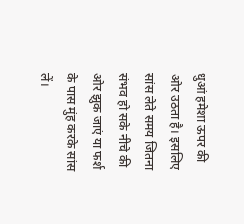धुआं हमेशा ऊपर की ओर उठता है। इसलिए सांस लेते समय जितना संभव हो सके नीचे की ओर झुक जाएं या फर्श के पास मुंह करके सांस लें।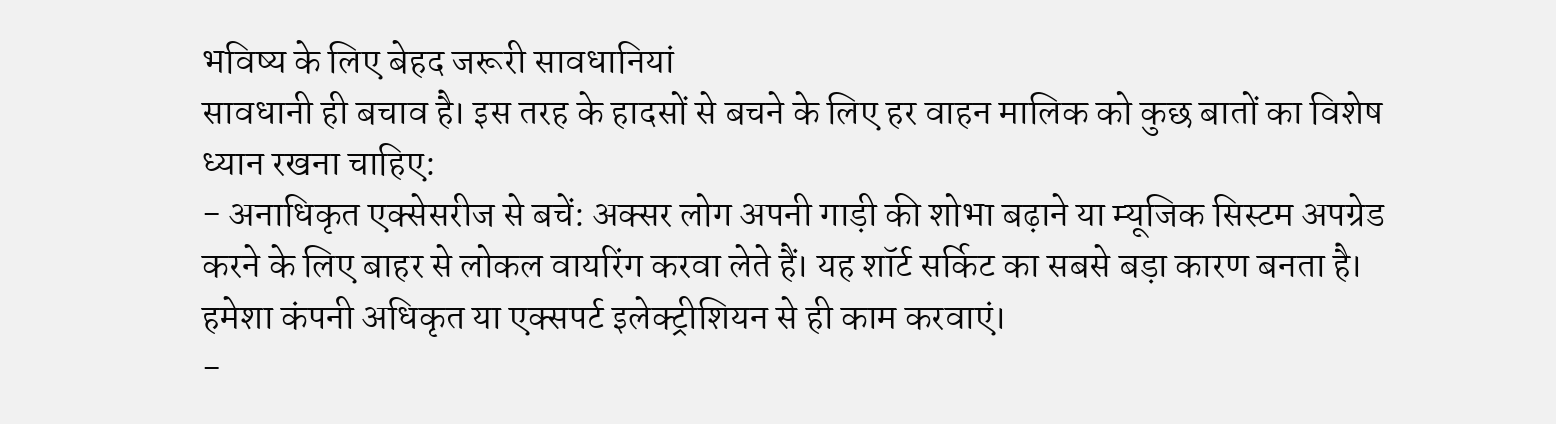भविष्य के लिए बेहद जरूरी सावधानियां
सावधानी ही बचाव है। इस तरह के हादसों से बचने के लिए हर वाहन मालिक को कुछ बातों का विशेष ध्यान रखना चाहिए:
- अनाधिकृत एक्सेसरीज से बचें: अक्सर लोग अपनी गाड़ी की शोभा बढ़ाने या म्यूजिक सिस्टम अपग्रेड करने के लिए बाहर से लोकल वायरिंग करवा लेते हैं। यह शॉर्ट सर्किट का सबसे बड़ा कारण बनता है। हमेशा कंपनी अधिकृत या एक्सपर्ट इलेक्ट्रीशियन से ही काम करवाएं।
-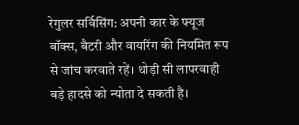रेगुलर सर्विसिंग: अपनी कार के फ्यूज बॉक्स, बैटरी और वायरिंग की नियमित रूप से जांच करवाते रहें। थोड़ी सी लापरवाही बड़े हादसे को न्योता दे सकती है।